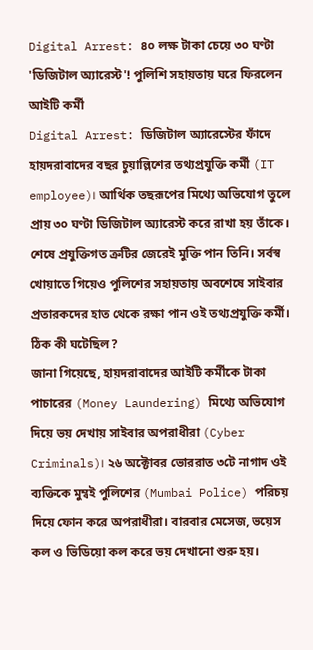Digital Arrest: ৪০ লক্ষ টাকা চেয়ে ৩০ ঘণ্টা 'ডিজিটাল অ্যারেস্ট'! পুলিশি সহায়তায় ঘরে ফিরলেন আইটি কর্মী
Digital Arrest: ডিজিটাল অ্যারেস্টের ফাঁদে হায়দরাবাদের বছর চুয়াল্লিশের তথ্যপ্রযুক্তি কর্মী (IT employee)। আর্থিক তছরূপের মিথ্যে অভিযোগ তুলে প্রায় ৩০ ঘণ্টা ডিজিটাল অ্যারেস্ট করে রাখা হয় তাঁকে। শেষে প্রযুক্তিগত ত্রুটির জেরেই মুক্তি পান তিনি। সর্বস্ব খোয়াতে গিয়েও পুলিশের সহায়তায় অবশেষে সাইবার প্রতারকদের হাত থেকে রক্ষা পান ওই তথ্যপ্রযুক্তি কর্মী।
ঠিক কী ঘটেছিল?
জানা গিয়েছে, হায়দরাবাদের আইটি কর্মীকে টাকা পাচারের (Money Laundering) মিথ্যে অভিযোগ দিয়ে ভয় দেখায় সাইবার অপরাধীরা (Cyber Criminals)। ২৬ অক্টোবর ভোররাত ৩টে নাগাদ ওই ব্যক্তিকে মুম্বই পুলিশের (Mumbai Police) পরিচয় দিয়ে ফোন করে অপরাধীরা। বারবার মেসেজ, ভয়েস কল ও ভিডিয়ো কল করে ভয় দেখানো শুরু হয়।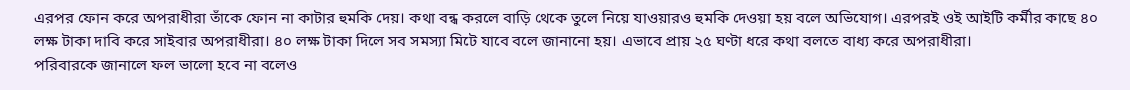এরপর ফোন করে অপরাধীরা তাঁকে ফোন না কাটার হুমকি দেয়। কথা বন্ধ করলে বাড়ি থেকে তুলে নিয়ে যাওয়ারও হুমকি দেওয়া হয় বলে অভিযোগ। এরপরই ওই আইটি কর্মীর কাছে ৪০ লক্ষ টাকা দাবি করে সাইবার অপরাধীরা। ৪০ লক্ষ টাকা দিলে সব সমস্যা মিটে যাবে বলে জানানো হয়। এভাবে প্রায় ২৫ ঘণ্টা ধরে কথা বলতে বাধ্য করে অপরাধীরা।
পরিবারকে জানালে ফল ভালো হবে না বলেও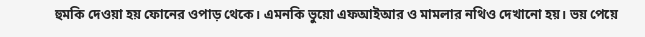হুমকি দেওয়া হয় ফোনের ওপাড় থেকে। এমনকি ভুয়ো এফআইআর ও মামলার নথিও দেখানো হয়। ভয় পেয়ে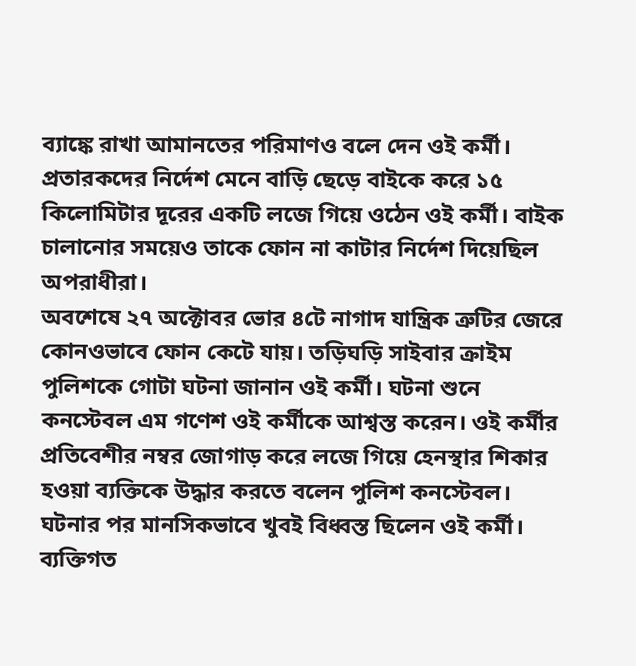ব্যাঙ্কে রাখা আমানতের পরিমাণও বলে দেন ওই কর্মী। প্রতারকদের নির্দেশ মেনে বাড়ি ছেড়ে বাইকে করে ১৫ কিলোমিটার দূরের একটি লজে গিয়ে ওঠেন ওই কর্মী। বাইক চালানোর সময়েও তাকে ফোন না কাটার নির্দেশ দিয়েছিল অপরাধীরা।
অবশেষে ২৭ অক্টোবর ভোর ৪টে নাগাদ যান্ত্রিক ত্রুটির জেরে কোনওভাবে ফোন কেটে যায়। তড়িঘড়ি সাইবার ক্রাইম পুলিশকে গোটা ঘটনা জানান ওই কর্মী। ঘটনা শুনে কনস্টেবল এম গণেশ ওই কর্মীকে আশ্বস্ত করেন। ওই কর্মীর প্রতিবেশীর নম্বর জোগাড় করে লজে গিয়ে হেনস্থার শিকার হওয়া ব্যক্তিকে উদ্ধার করতে বলেন পুলিশ কনস্টেবল।
ঘটনার পর মানসিকভাবে খুবই বিধ্বস্ত ছিলেন ওই কর্মী। ব্যক্তিগত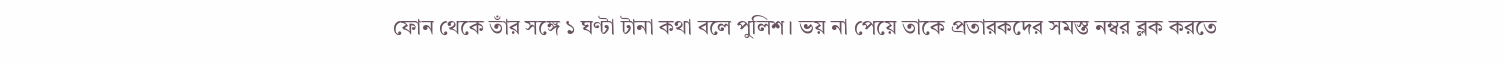ফোন থেকে তাঁর সঙ্গে ১ ঘণ্টা টানা কথা বলে পুলিশ। ভয় না পেয়ে তাকে প্রতারকদের সমস্ত নম্বর ব্লক করতে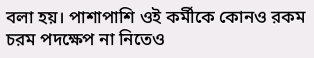বলা হয়। পাশাপাশি ওই কর্মীকে কোনও রকম চরম পদক্ষেপ না নিতেও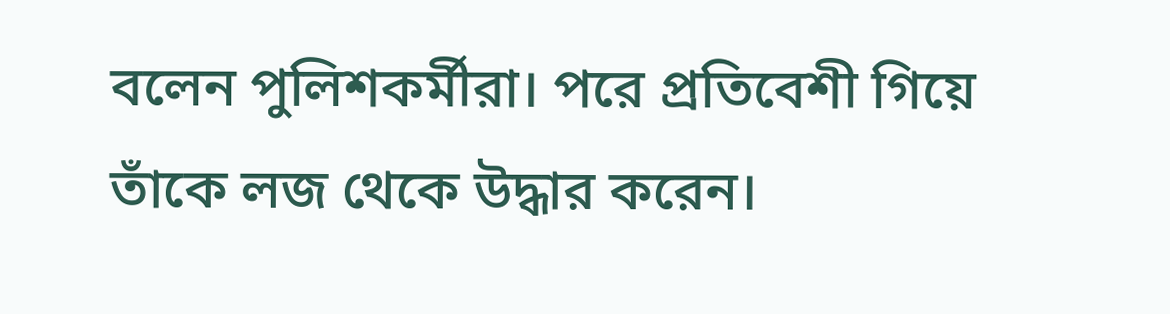বলেন পুলিশকর্মীরা। পরে প্রতিবেশী গিয়ে তাঁকে লজ থেকে উদ্ধার করেন।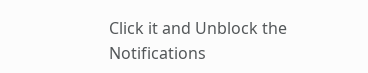Click it and Unblock the Notifications